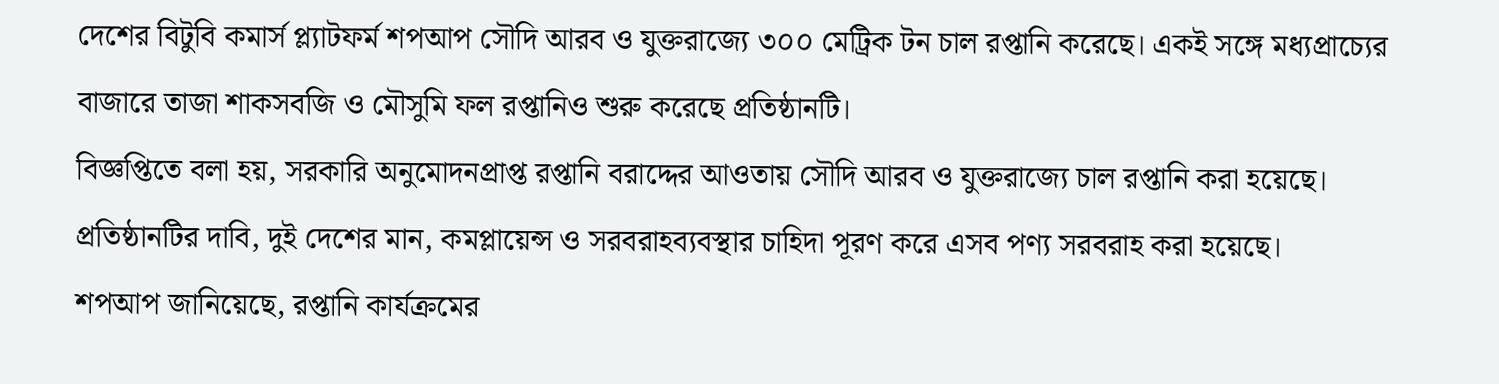দেশের বিটুবি কমার্স প্ল্যাটফর্ম শপআপ সৌদি আরব ও যুক্তরাজ্যে ৩০০ মেট্রিক টন চাল রপ্তানি করেছে। একই সঙ্গে মধ্যপ্রাচ্যের বাজারে তাজা শাকসবজি ও মৌসুমি ফল রপ্তানিও শুরু করেছে প্রতিষ্ঠানটি।
বিজ্ঞপ্তিতে বলা হয়, সরকারি অনুমোদনপ্রাপ্ত রপ্তানি বরাদ্দের আওতায় সৌদি আরব ও যুক্তরাজ্যে চাল রপ্তানি করা হয়েছে। প্রতিষ্ঠানটির দাবি, দুই দেশের মান, কমপ্লায়েন্স ও সরবরাহব্যবস্থার চাহিদা পূরণ করে এসব পণ্য সরবরাহ করা হয়েছে।
শপআপ জানিয়েছে, রপ্তানি কার্যক্রমের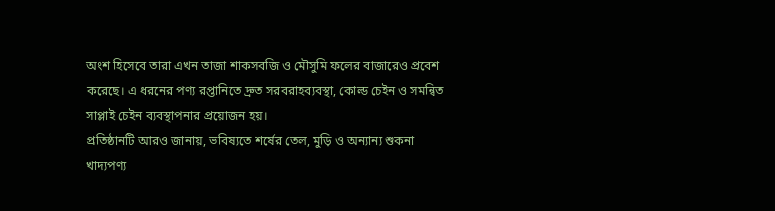অংশ হিসেবে তারা এখন তাজা শাকসবজি ও মৌসুমি ফলের বাজারেও প্রবেশ করেছে। এ ধরনের পণ্য রপ্তানিতে দ্রুত সরবরাহব্যবস্থা, কোল্ড চেইন ও সমন্বিত সাপ্লাই চেইন ব্যবস্থাপনার প্রয়োজন হয়।
প্রতিষ্ঠানটি আরও জানায়, ভবিষ্যতে শর্ষের তেল, মুড়ি ও অন্যান্য শুকনা খাদ্যপণ্য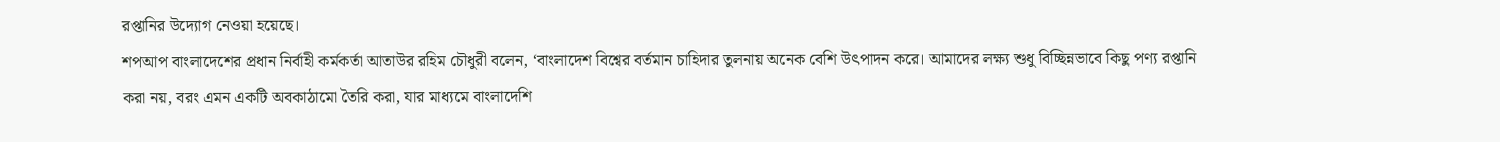রপ্তানির উদ্যোগ নেওয়া হয়েছে।
শপআপ বাংলাদেশের প্রধান নির্বাহী কর্মকর্তা আতাউর রহিম চৌধুরী বলেন, ‘বাংলাদেশ বিশ্বের বর্তমান চাহিদার তুলনায় অনেক বেশি উৎপাদন করে। আমাদের লক্ষ্য শুধু বিচ্ছিন্নভাবে কিছু পণ্য রপ্তানি করা নয়, বরং এমন একটি অবকাঠামো তৈরি করা, যার মাধ্যমে বাংলাদেশি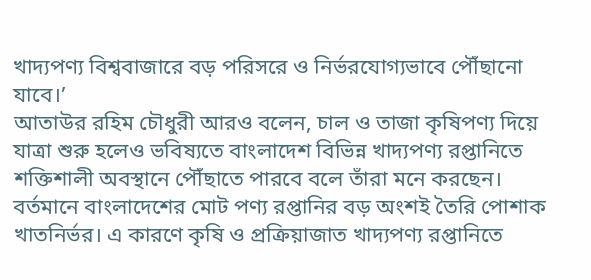খাদ্যপণ্য বিশ্ববাজারে বড় পরিসরে ও নির্ভরযোগ্যভাবে পৌঁছানো যাবে।’
আতাউর রহিম চৌধুরী আরও বলেন, চাল ও তাজা কৃষিপণ্য দিয়ে যাত্রা শুরু হলেও ভবিষ্যতে বাংলাদেশ বিভিন্ন খাদ্যপণ্য রপ্তানিতে শক্তিশালী অবস্থানে পৌঁছাতে পারবে বলে তাঁরা মনে করছেন।
বর্তমানে বাংলাদেশের মোট পণ্য রপ্তানির বড় অংশই তৈরি পোশাক খাতনির্ভর। এ কারণে কৃষি ও প্রক্রিয়াজাত খাদ্যপণ্য রপ্তানিতে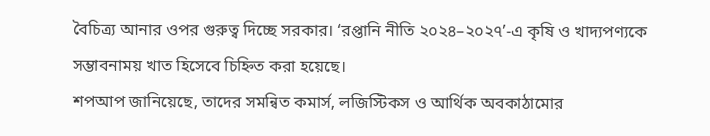বৈচিত্র্য আনার ওপর গুরুত্ব দিচ্ছে সরকার। ‘রপ্তানি নীতি ২০২৪–২০২৭’-এ কৃষি ও খাদ্যপণ্যকে সম্ভাবনাময় খাত হিসেবে চিহ্নিত করা হয়েছে।
শপআপ জানিয়েছে, তাদের সমন্বিত কমার্স, লজিস্টিকস ও আর্থিক অবকাঠামোর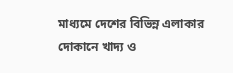মাধ্যমে দেশের বিভিন্ন এলাকার দোকানে খাদ্য ও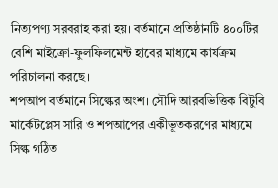নিত্যপণ্য সরবরাহ করা হয়। বর্তমানে প্রতিষ্ঠানটি ৪০০টির বেশি মাইক্রো-ফুলফিলমেন্ট হাবের মাধ্যমে কার্যক্রম পরিচালনা করছে।
শপআপ বর্তমানে সিল্কের অংশ। সৌদি আরবভিত্তিক বিটুবি মার্কেটপ্লেস সারি ও শপআপের একীভূতকরণের মাধ্যমে সিল্ক গঠিত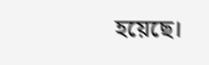হয়েছে।